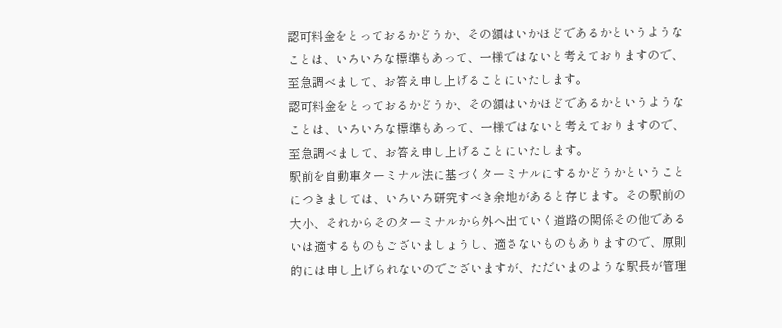認可料金をとっておるかどうか、その額はいかほどであるかというようなことは、いろいろな標準もあって、一様ではないと考えておりますので、至急調べまして、お答え申し上げることにいたします。
認可料金をとっておるかどうか、その額はいかほどであるかというようなことは、いろいろな標準もあって、一様ではないと考えておりますので、至急調べまして、お答え申し上げることにいたします。
駅前を自動車ターミナル法に基づくターミナルにするかどうかということにつきましては、いろいろ研究すべき余地があると存じます。その駅前の大小、それからそのターミナルから外へ出ていく道路の関係その他であるいは適するものもございましょうし、適さないものもありますので、原則的には申し上げられないのでございますが、ただいまのような駅長が管理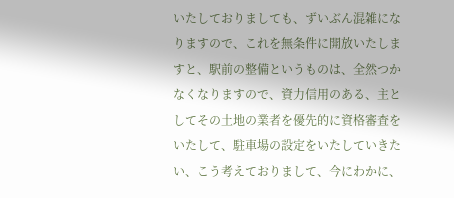いたしておりましても、ずいぶん混雑になりますので、これを無条件に開放いたしますと、駅前の整備というものは、全然つかなくなりますので、資力信用のある、主としてその土地の業者を優先的に資格審査をいたして、駐車場の設定をいたしていきたい、こう考えておりまして、今にわかに、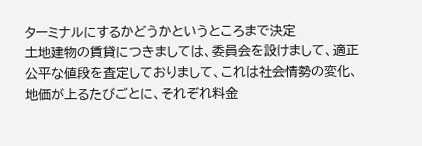ターミナルにするかどうかというところまで決定
土地建物の賃貸につきましては、委員会を設けまして、適正公平な値段を査定しておりまして、これは社会情勢の変化、地価が上るたびごとに、それぞれ料金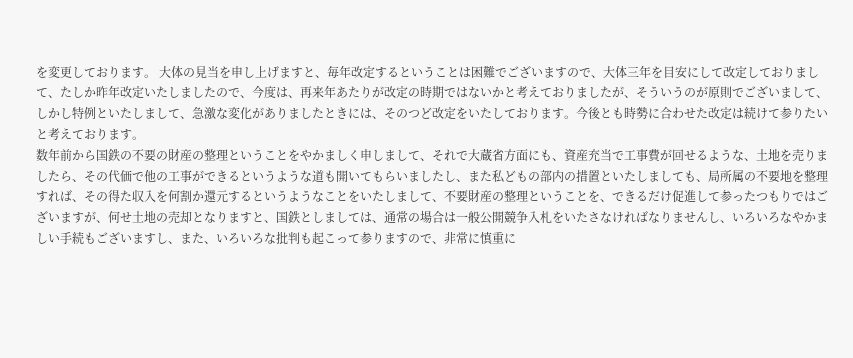を変更しております。 大体の見当を申し上げますと、毎年改定するということは困難でございますので、大体三年を目安にして改定しておりまして、たしか昨年改定いたしましたので、今度は、再来年あたりが改定の時期ではないかと考えておりましたが、そういうのが原則でございまして、しかし特例といたしまして、急激な変化がありましたときには、そのつど改定をいたしております。今後とも時勢に合わせた改定は続けて参りたいと考えております。
数年前から国鉄の不要の財産の整理ということをやかましく申しまして、それで大蔵省方面にも、資産充当で工事費が回せるような、土地を売りましたら、その代価で他の工事ができるというような道も開いてもらいましたし、また私どもの部内の措置といたしましても、局所属の不要地を整理すれば、その得た収入を何割か還元するというようなことをいたしまして、不要財産の整理ということを、できるだけ促進して参ったつもりではございますが、何せ土地の売却となりますと、国鉄としましては、通常の場合は一般公開競争入札をいたさなければなりませんし、いろいろなやかましい手続もございますし、また、いろいろな批判も起こって参りますので、非常に慎重に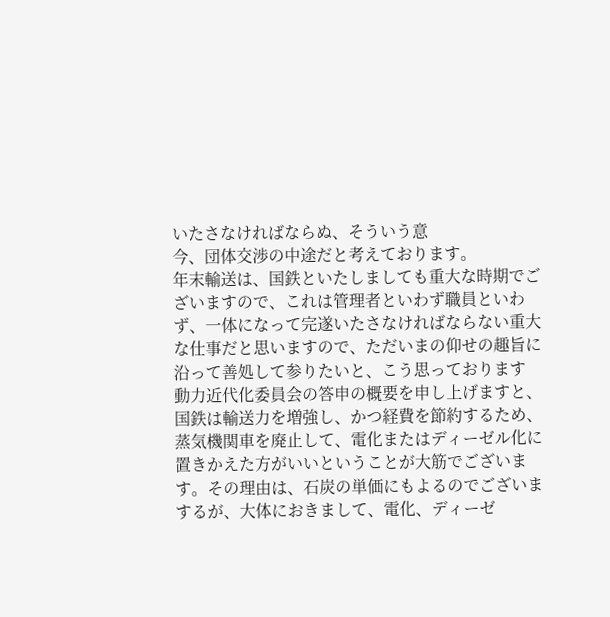いたさなければならぬ、そういう意
今、団体交渉の中途だと考えております。
年末輸送は、国鉄といたしましても重大な時期でございますので、これは管理者といわず職員といわず、一体になって完遂いたさなければならない重大な仕事だと思いますので、ただいまの仰せの趣旨に沿って善処して参りたいと、こう思っております
動力近代化委員会の答申の概要を申し上げますと、国鉄は輸送力を増強し、かつ経費を節約するため、蒸気機関車を廃止して、電化またはディーゼル化に置きかえた方がいいということが大筋でございます。その理由は、石炭の単価にもよるのでございまするが、大体におきまして、電化、ディーゼ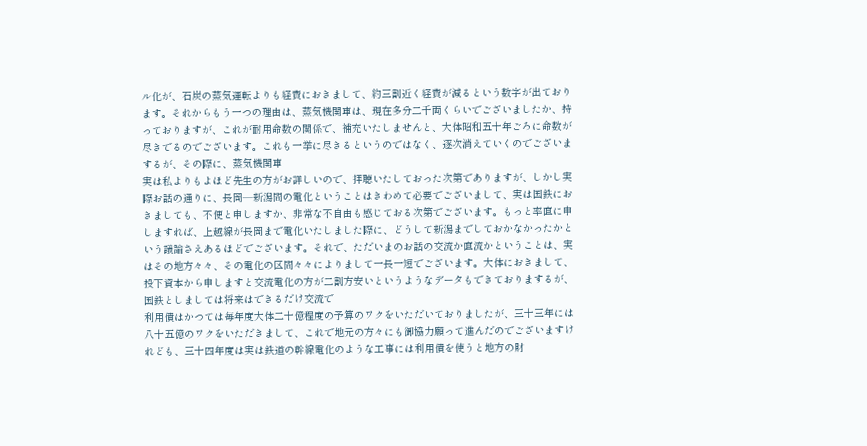ル化が、石炭の蒸気運転よりも経費におきまして、約三割近く経費が減るという数字が出ております。それからもう一つの理由は、蒸気機関車は、現在多分二千両くらいでございましたか、持っておりますが、これが耐用命数の関係で、補充いたしませんと、大体昭和五十年ごろに命数が尽きでるのでございます。これも一挙に尽きるというのではなく、逐次消えていくのでございまするが、その際に、蒸気機関車
実は私よりもよほど先生の方がお詳しいので、拝聴いたしておった次第でありますが、しかし実際お話の通りに、長岡—新潟間の電化ということはきわめて必要でございまして、実は国鉄におきましても、不便と申しますか、非常な不自由も感じておる次第でございます。もっと率直に申しますれば、上越線が長岡まで電化いたしました際に、どうして新潟までしておかなかったかという議論さえあるほどでございます。それで、ただいまのお話の交流か直流かということは、実はその地方々々、その電化の区間々々によりまして一長一短でございます。大体におきまして、投下資本から申しますと交流電化の方が二割方安いというようなデータもできておりまするが、国鉄としましては将来はできるだけ交流で
利用債はかつては毎年度大体二十億程度の予算のワクをいただいておりましたが、三十三年には八十五億のワクをいただきまして、これで地元の方々にも御協力願って進んだのでございますけれども、三十四年度は実は鉄道の幹線電化のような工事には利用債を使うと地方の財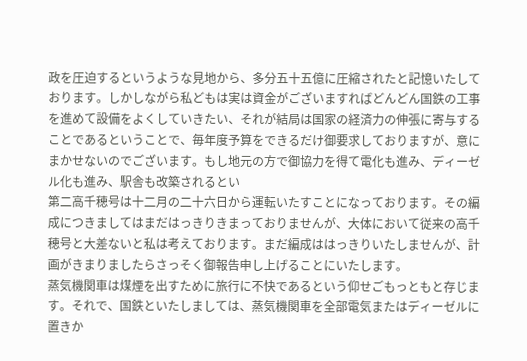政を圧迫するというような見地から、多分五十五億に圧縮されたと記憶いたしております。しかしながら私どもは実は資金がございますればどんどん国鉄の工事を進めて設備をよくしていきたい、それが結局は国家の経済力の伸張に寄与することであるということで、毎年度予算をできるだけ御要求しておりますが、意にまかせないのでございます。もし地元の方で御協力を得て電化も進み、ディーゼル化も進み、駅舎も改築されるとい
第二高千穂号は十二月の二十六日から運転いたすことになっております。その編成につきましてはまだはっきりきまっておりませんが、大体において従来の高千穂号と大差ないと私は考えております。まだ編成ははっきりいたしませんが、計画がきまりましたらさっそく御報告申し上げることにいたします。
蒸気機関車は煤煙を出すために旅行に不快であるという仰せごもっともと存じます。それで、国鉄といたしましては、蒸気機関車を全部電気またはディーゼルに置きか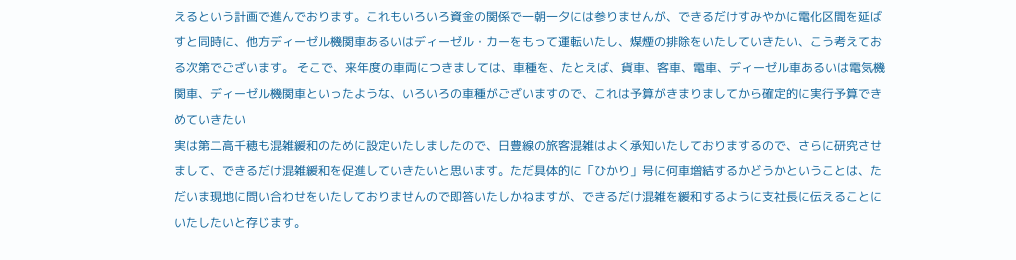えるという計画で進んでおります。これもいろいろ資金の関係で一朝一夕には参りませんが、できるだけすみやかに電化区間を延ばすと同時に、他方ディーゼル機関車あるいはディーゼル・カーをもって運転いたし、煤煙の排除をいたしていきたい、こう考えておる次第でございます。 そこで、来年度の車両につきましては、車種を、たとえば、貨車、客車、電車、ディーゼル車あるいは電気機関車、ディーゼル機関車といったような、いろいろの車種がございますので、これは予算がきまりましてから確定的に実行予算できめていきたい
実は第二高千穂も混雑緩和のために設定いたしましたので、日豊線の旅客混雑はよく承知いたしておりまするので、さらに研究させまして、できるだけ混雑緩和を促進していきたいと思います。ただ具体的に「ひかり」号に何車増結するかどうかということは、ただいま現地に問い合わせをいたしておりませんので即答いたしかねますが、できるだけ混雑を緩和するように支社長に伝えることにいたしたいと存じます。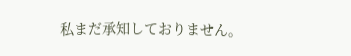私まだ承知しておりません。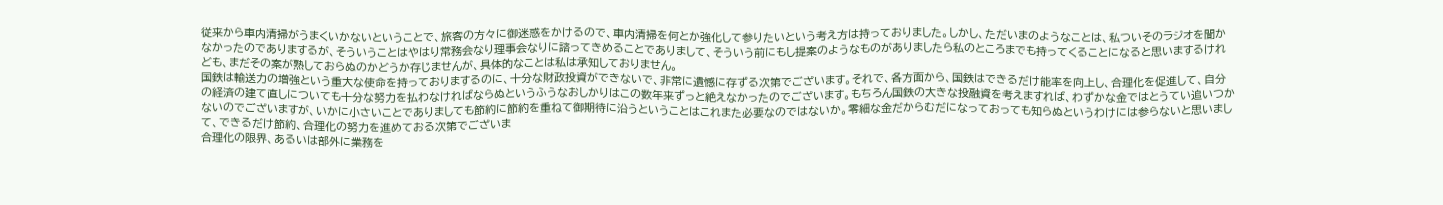従来から車内清掃がうまくいかないということで、旅客の方々に御迷惑をかけるので、車内清掃を何とか強化して参りたいという考え方は持っておりました。しかし、ただいまのようなことは、私ついそのラジオを聞かなかったのでありまするが、そういうことはやはり常務会なり理事会なりに諮ってきめることでありまして、そういう前にもし提案のようなものがありましたら私のところまでも持ってくることになると思いまするけれども、まだその案が熟しておらぬのかどうか存じませんが、具体的なことは私は承知しておりません。
国鉄は輸送力の増強という重大な使命を持っておりまするのに、十分な財政投資ができないで、非常に遺憾に存ずる次第でございます。それで、各方面から、国鉄はできるだけ能率を向上し、合理化を促進して、自分の経済の建て直しについても十分な努力を払わなければならぬというふうなおしかりはこの数年来ずっと絶えなかったのでございます。もちろん国鉄の大きな投融資を考えますれば、わずかな金ではとうてい追いつかないのでございますが、いかに小さいことでありましても節約に節約を重ねて御期待に沿うということはこれまた必要なのではないか。零細な金だからむだになっておっても知らぬというわけには参らないと思いまして、できるだけ節約、合理化の努力を進めておる次第でございま
合理化の限界、あるいは部外に業務を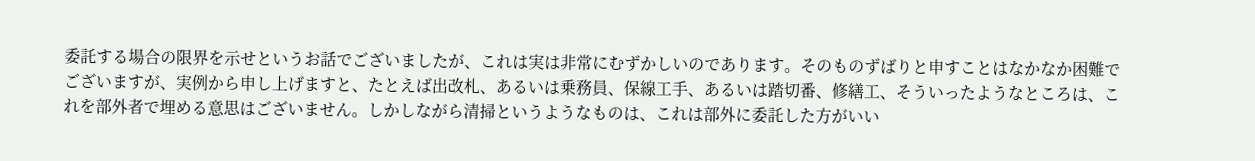委託する場合の限界を示せというお話でございましたが、これは実は非常にむずかしいのであります。そのものずばりと申すことはなかなか困難でございますが、実例から申し上げますと、たとえば出改札、あるいは乗務員、保線工手、あるいは踏切番、修繕工、そういったようなところは、これを部外者で埋める意思はございません。しかしながら清掃というようなものは、これは部外に委託した方がいい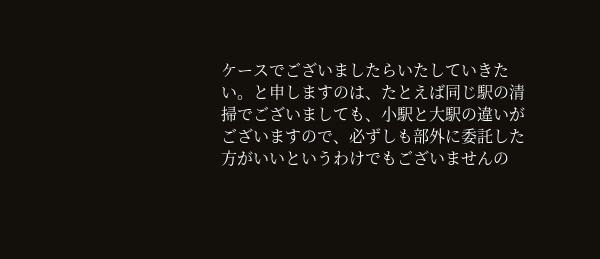ケースでございましたらいたしていきたい。と申しますのは、たとえば同じ駅の清掃でございましても、小駅と大駅の違いがございますので、必ずしも部外に委託した方がいいというわけでもございませんの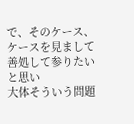で、そのケース、ケースを見まして善処して参りたいと思い
大体そういう問題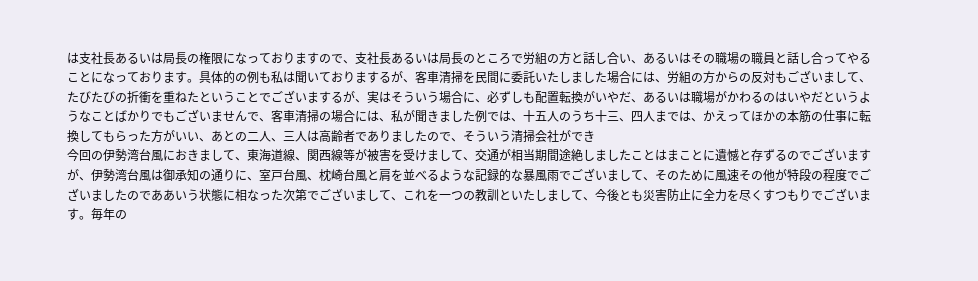は支社長あるいは局長の権限になっておりますので、支社長あるいは局長のところで労組の方と話し合い、あるいはその職場の職員と話し合ってやることになっております。具体的の例も私は聞いておりまするが、客車清掃を民間に委託いたしました場合には、労組の方からの反対もございまして、たびたびの折衝を重ねたということでございまするが、実はそういう場合に、必ずしも配置転換がいやだ、あるいは職場がかわるのはいやだというようなことばかりでもございませんで、客車清掃の場合には、私が聞きました例では、十五人のうち十三、四人までは、かえってほかの本筋の仕事に転換してもらった方がいい、あとの二人、三人は高齢者でありましたので、そういう清掃会社ができ
今回の伊勢湾台風におきまして、東海道線、関西線等が被害を受けまして、交通が相当期間途絶しましたことはまことに遺憾と存ずるのでございますが、伊勢湾台風は御承知の通りに、室戸台風、枕崎台風と肩を並べるような記録的な暴風雨でございまして、そのために風速その他が特段の程度でございましたのでああいう状態に相なった次第でございまして、これを一つの教訓といたしまして、今後とも災害防止に全力を尽くすつもりでございます。毎年の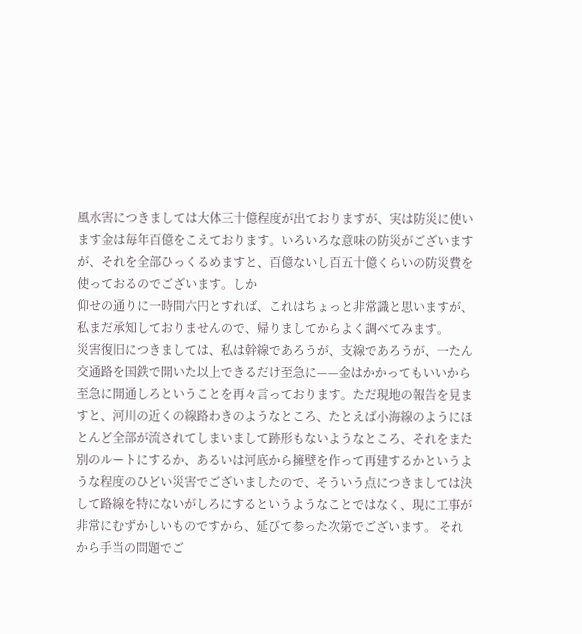風水害につきましては大体三十億程度が出ておりますが、実は防災に使います金は毎年百億をこえております。いろいろな意味の防災がございますが、それを全部ひっくるめますと、百億ないし百五十億くらいの防災費を使っておるのでございます。しか
仰せの通りに一時間六円とすれば、これはちょっと非常識と思いますが、私まだ承知しておりませんので、帰りましてからよく調べてみます。
災害復旧につきましては、私は幹線であろうが、支線であろうが、一たん交通路を国鉄で開いた以上できるだけ至急に——金はかかってもいいから至急に開通しろということを再々言っております。ただ現地の報告を見ますと、河川の近くの線路わきのようなところ、たとえば小海線のようにほとんど全部が流されてしまいまして跡形もないようなところ、それをまた別のルートにするか、あるいは河底から擁壁を作って再建するかというような程度のひどい災害でございましたので、そういう点につきましては決して路線を特にないがしろにするというようなことではなく、現に工事が非常にむずかしいものですから、延びて参った次第でございます。 それから手当の問題でご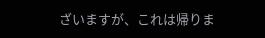ざいますが、これは帰りま